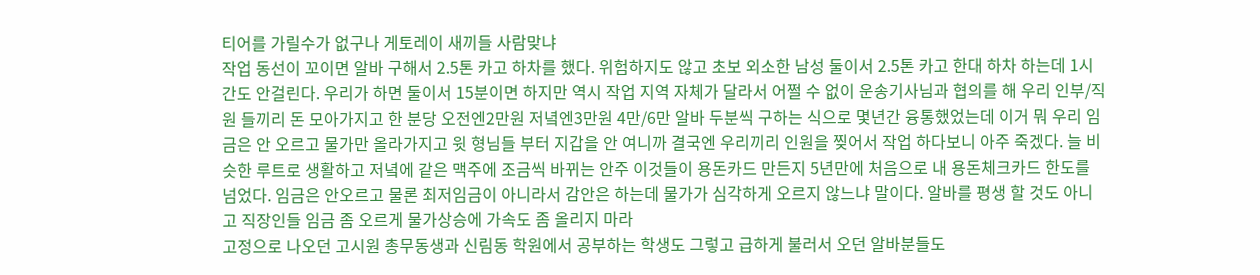티어를 가릴수가 없구나 게토레이 새끼들 사람맞냐
작업 동선이 꼬이면 알바 구해서 2.5톤 카고 하차를 했다. 위험하지도 않고 초보 외소한 남성 둘이서 2.5톤 카고 한대 하차 하는데 1시간도 안걸린다. 우리가 하면 둘이서 15분이면 하지만 역시 작업 지역 자체가 달라서 어쩔 수 없이 운송기사님과 협의를 해 우리 인부/직원 들끼리 돈 모아가지고 한 분당 오전엔2만원 저녘엔3만원 4만/6만 알바 두분씩 구하는 식으로 몇년간 융통했었는데 이거 뭐 우리 임금은 안 오르고 물가만 올라가지고 윗 형님들 부터 지갑을 안 여니까 결국엔 우리끼리 인원을 찢어서 작업 하다보니 아주 죽겠다. 늘 비슷한 루트로 생활하고 저녘에 같은 맥주에 조금씩 바뀌는 안주 이것들이 용돈카드 만든지 5년만에 처음으로 내 용돈체크카드 한도를 넘었다. 임금은 안오르고 물론 최저임금이 아니라서 감안은 하는데 물가가 심각하게 오르지 않느냐 말이다. 알바를 평생 할 것도 아니고 직장인들 임금 좀 오르게 물가상승에 가속도 좀 올리지 마라
고정으로 나오던 고시원 총무동생과 신림동 학원에서 공부하는 학생도 그렇고 급하게 불러서 오던 알바분들도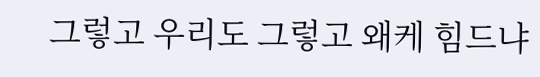그렇고 우리도 그렇고 왜케 힘드냐